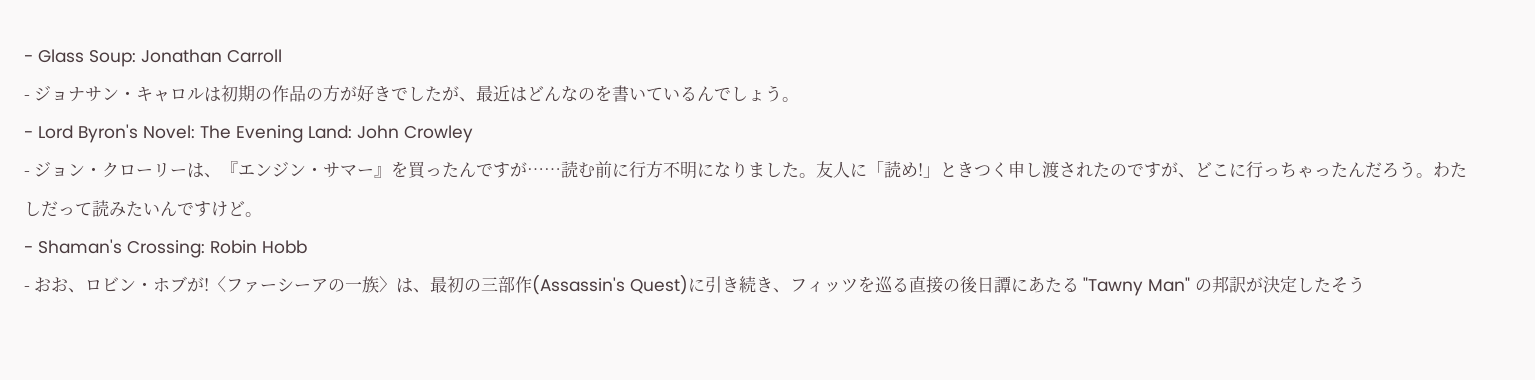- Glass Soup: Jonathan Carroll
- ジョナサン・キャロルは初期の作品の方が好きでしたが、最近はどんなのを書いているんでしょう。
- Lord Byron's Novel: The Evening Land: John Crowley
- ジョン・クローリーは、『エンジン・サマー』を買ったんですが……読む前に行方不明になりました。友人に「読め!」ときつく申し渡されたのですが、どこに行っちゃったんだろう。わたしだって読みたいんですけど。
- Shaman's Crossing: Robin Hobb
- おお、ロビン・ホブが!〈ファーシーアの一族〉は、最初の三部作(Assassin's Quest)に引き続き、フィッツを巡る直接の後日譚にあたる "Tawny Man" の邦訳が決定したそう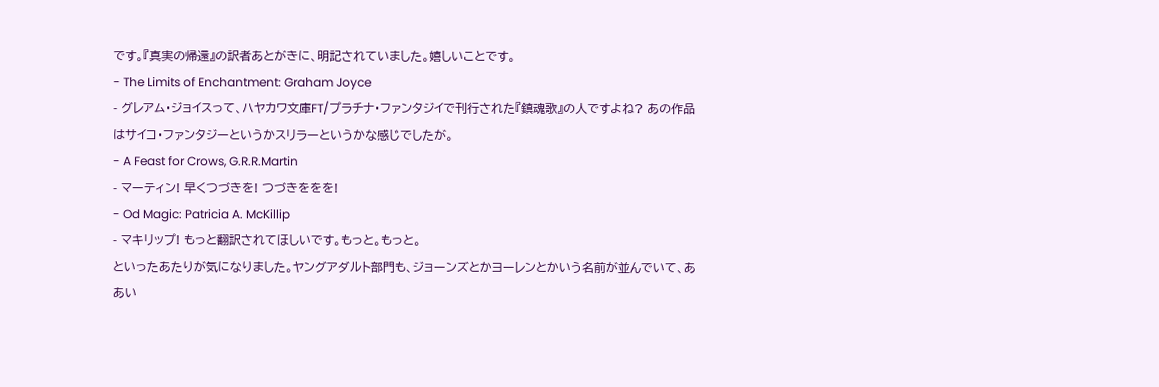です。『真実の帰還』の訳者あとがきに、明記されていました。嬉しいことです。
- The Limits of Enchantment: Graham Joyce
- グレアム・ジョイスって、ハヤカワ文庫FT/プラチナ・ファンタジイで刊行された『鎮魂歌』の人ですよね? あの作品はサイコ・ファンタジーというかスリラーというかな感じでしたが。
- A Feast for Crows, G.R.R.Martin
- マーティン! 早くつづきを! つづきををを!
- Od Magic: Patricia A. McKillip
- マキリップ! もっと翻訳されてほしいです。もっと。もっと。
といったあたりが気になりました。ヤングアダルト部門も、ジョーンズとかヨーレンとかいう名前が並んでいて、ああい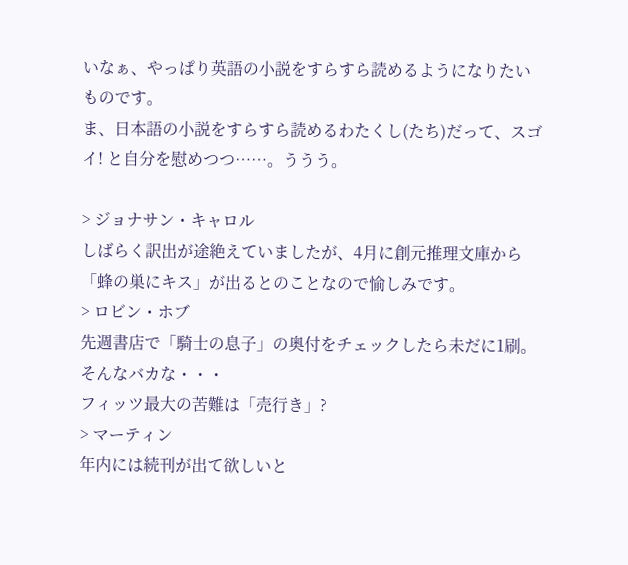いなぁ、やっぱり英語の小説をすらすら読めるようになりたいものです。
ま、日本語の小説をすらすら読めるわたくし(たち)だって、スゴイ! と自分を慰めつつ……。ううう。

> ジョナサン・キャロル
しばらく訳出が途絶えていましたが、4月に創元推理文庫から「蜂の巣にキス」が出るとのことなので愉しみです。
> ロビン・ホブ
先週書店で「騎士の息子」の奥付をチェックしたら未だに1刷。
そんなバカな・・・
フィッツ最大の苦難は「売行き」?
> マーティン
年内には続刊が出て欲しいと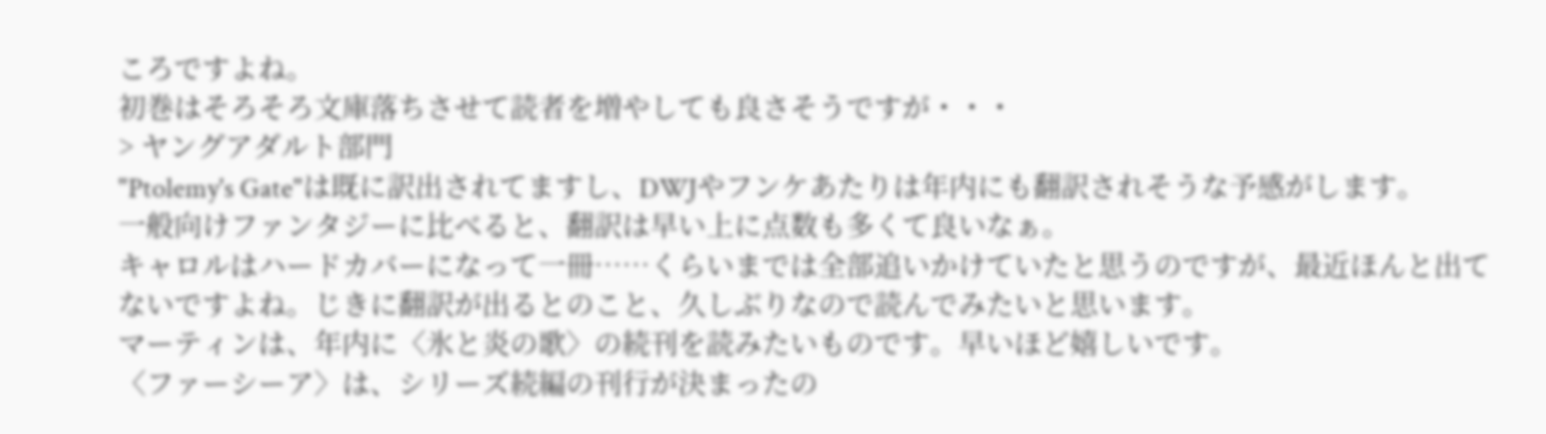ころですよね。
初巻はそろそろ文庫落ちさせて読者を増やしても良さそうですが・・・
> ヤングアダルト部門
"Ptolemy's Gate"は既に訳出されてますし、DWJやフンケあたりは年内にも翻訳されそうな予感がします。
一般向けファンタジーに比べると、翻訳は早い上に点数も多くて良いなぁ。
キャロルはハードカバーになって一冊……くらいまでは全部追いかけていたと思うのですが、最近ほんと出てないですよね。じきに翻訳が出るとのこと、久しぶりなので読んでみたいと思います。
マーティンは、年内に〈氷と炎の歌〉の続刊を読みたいものです。早いほど嬉しいです。
〈ファーシーア〉は、シリーズ続編の刊行が決まったの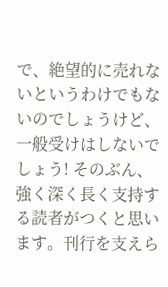で、絶望的に売れないというわけでもないのでしょうけど、一般受けはしないでしょう! そのぶん、強く深く長く支持する読者がつくと思います。刊行を支えら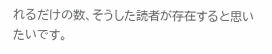れるだけの数、そうした読者が存在すると思いたいです。